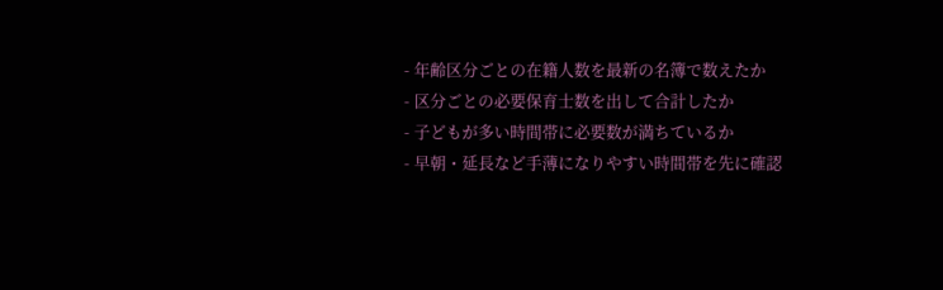- 年齢区分ごとの在籍人数を最新の名簿で数えたか
- 区分ごとの必要保育士数を出して合計したか
- 子どもが多い時間帯に必要数が満ちているか
- 早朝・延長など手薄になりやすい時間帯を先に確認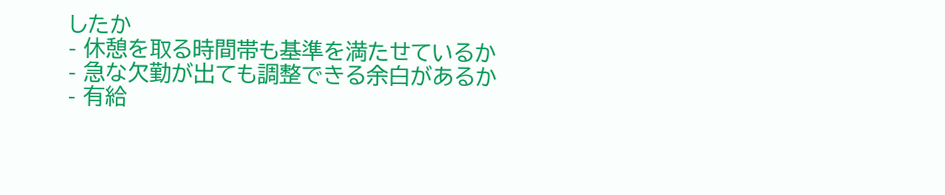したか
- 休憩を取る時間帯も基準を満たせているか
- 急な欠勤が出ても調整できる余白があるか
- 有給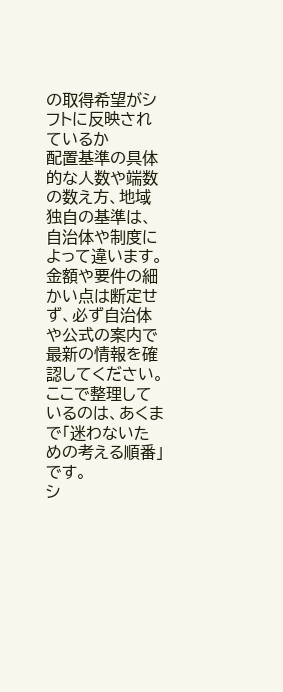の取得希望がシフトに反映されているか
配置基準の具体的な人数や端数の数え方、地域独自の基準は、自治体や制度によって違います。金額や要件の細かい点は断定せず、必ず自治体や公式の案内で最新の情報を確認してください。ここで整理しているのは、あくまで「迷わないための考える順番」です。
シ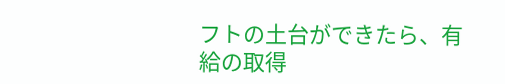フトの土台ができたら、有給の取得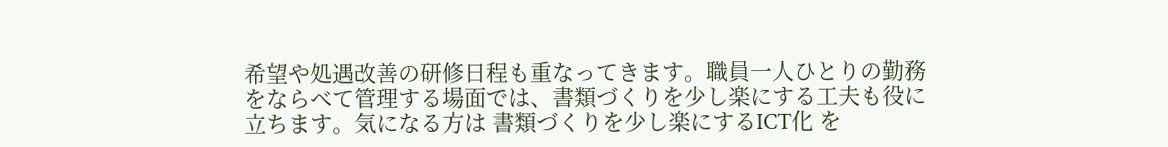希望や処遇改善の研修日程も重なってきます。職員一人ひとりの勤務をならべて管理する場面では、書類づくりを少し楽にする工夫も役に立ちます。気になる方は 書類づくりを少し楽にするICT化 を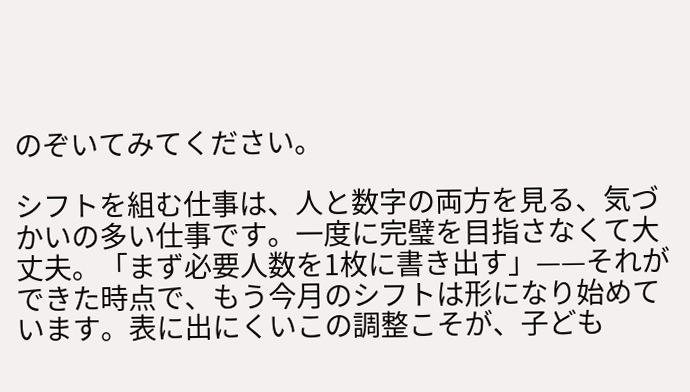のぞいてみてください。

シフトを組む仕事は、人と数字の両方を見る、気づかいの多い仕事です。一度に完璧を目指さなくて大丈夫。「まず必要人数を1枚に書き出す」——それができた時点で、もう今月のシフトは形になり始めています。表に出にくいこの調整こそが、子ども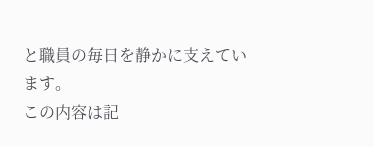と職員の毎日を静かに支えています。
この内容は記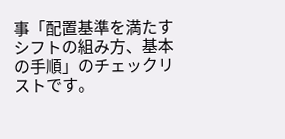事「配置基準を満たすシフトの組み方、基本の手順」のチェックリストです。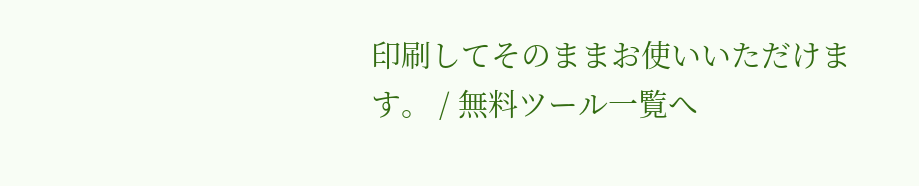印刷してそのままお使いいただけます。 / 無料ツール一覧へ